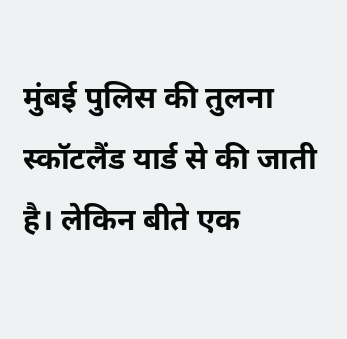मुंबई पुलिस की तुलना स्कॉटलैंड यार्ड से की जाती है। लेकिन बीते एक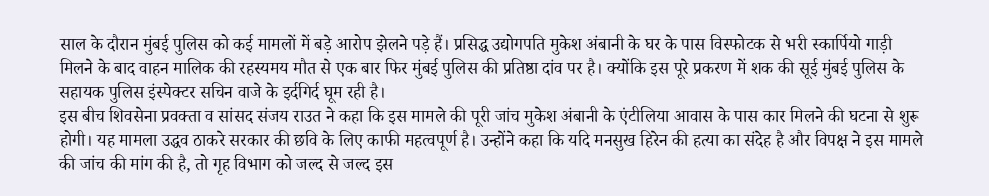साल के दौरान मुंबई पुलिस को कई मामलों में बड़े आरोप झेलने पड़े हैं। प्रसिद्ध उद्योगपति मुकेश अंबानी के घर के पास विस्फोटक से भरी स्कार्पियो गाड़ी मिलने के बाद वाहन मालिक की रहस्यमय मौत से एक बार फिर मुंबई पुलिस की प्रतिष्ठा दांव पर है। क्योंकि इस पूरे प्रकरण में शक की सूई मुंबई पुलिस के सहायक पुलिस इंस्पेक्टर सचिन वाजे के इर्दगिर्द घूम रही है।
इस बीच शिवसेना प्रवक्ता व सांसद संजय राउत ने कहा कि इस मामले की पूरी जांच मुकेश अंबानी के एंटीलिया आवास के पास कार मिलने की घटना से शुरू होगी। यह मामला उद्धव ठाकरे सरकार की छवि के लिए काफी महत्वपूर्ण है। उन्होंने कहा कि यदि मनसुख हिरेन की हत्या का संदेह है और विपक्ष ने इस मामले की जांच की मांग की है, तो गृह विभाग को जल्द से जल्द इस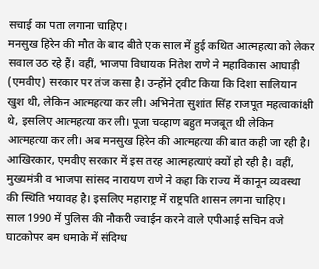सचाई का पता लगाना चाहिए।
मनसुख हिरेन की मौत के बाद बीते एक साल में हुई कथित आत्महत्या को लेकर सवाल उठ रहे हैं। वहीं, भाजपा विधायक नितेश राणे ने महाविकास आघाड़ी (एमवीए) सरकार पर तंज कसा है। उन्होंने ट्वीट किया कि दिशा सालियान खुश थी, लेकिन आत्महत्या कर ली। अभिनेता सुशांत सिंह राजपूत महत्वाकांक्षी थे, इसलिए आत्महत्या कर ली। पूजा चव्हाण बहुत मजबूत थी लेकिन आत्महत्या कर ली। अब मनसुख हिरेन की आत्महत्या की बात कही जा रही है। आखिरकार, एमवीए सरकार में इस तरह आत्महत्याएं क्यों हो रही है। वहीं, मुख्यमंत्री व भाजपा सांसद नारायण राणे ने कहा कि राज्य में कानून व्यवस्था की स्थिति भयावह है। इसलिए महाराष्ट्र में राष्ट्रपति शासन लगना चाहिए।
साल 1990 में पुलिस की नौकरी ज्वाईन करने वाले एपीआई सचिन वजे घाटकोपर बम धमाके में संदिग्ध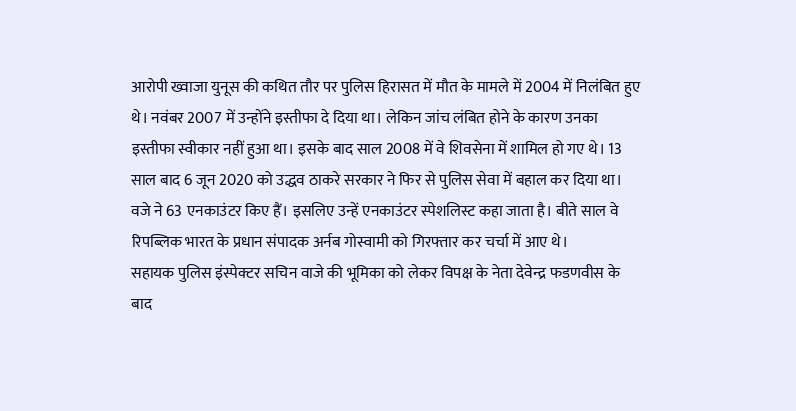आरोपी ख्वाजा युनूस की कथित तौर पर पुलिस हिरासत में मौत के मामले में 2004 में निलंबित हुए थे। नवंबर 2007 में उन्होंने इस्तीफा दे दिया था। लेकिन जांच लंबित होने के कारण उनका इस्तीफा स्वीकार नहीं हुआ था। इसके बाद साल 2008 में वे शिवसेना में शामिल हो गए थे। 13 साल बाद 6 जून 2020 को उद्धव ठाकरे सरकार ने फिर से पुलिस सेवा में बहाल कर दिया था। वजे ने 63 एनकाउंटर किए हैं। इसलिए उन्हें एनकाउंटर स्पेशलिस्ट कहा जाता है। बीते साल वे रिपब्लिक भारत के प्रधान संपादक अर्नब गोस्वामी को गिरफ्तार कर चर्चा में आए थे।
सहायक पुलिस इंस्पेक्टर सचिन वाजे की भूमिका को लेकर विपक्ष के नेता देवेन्द्र फडणवीस के बाद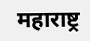महाराष्ट्र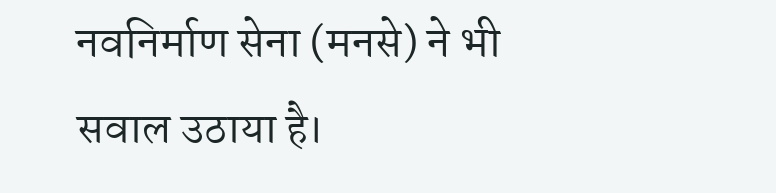नवनिर्माण सेना (मनसे) ने भी सवाल उठाया है।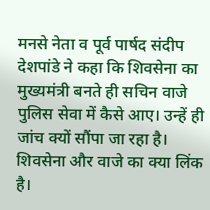मनसे नेता व पूर्व पार्षद संदीप देशपांडे ने कहा कि शिवसेना का मुख्यमंत्री बनते ही सचिन वाजे पुलिस सेवा में कैसे आए। उन्हें ही जांच क्यों सौंपा जा रहा है। शिवसेना और वाजे का क्या लिंक है।